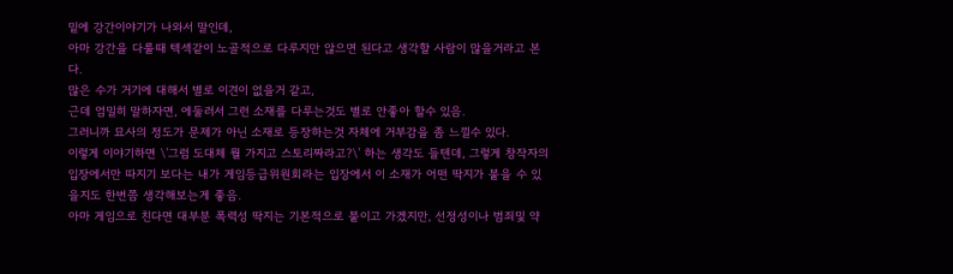밑에 강간이야기가 나와서 말인데,
아마 강간을 다룰때 텍섹같이 노골적으로 다루지만 않으면 된다고 생각할 사람이 많을거라고 본다.
많은 수가 거기에 대해서 별로 이견이 없을거 같고,
근데 엄밀히 말하자면, 에둘러서 그런 소재를 다루는것도 별로 안좋아 할수 있음.
그러니까 묘사의 정도가 문제가 아닌 소재로 등장하는것 자체에 거부감을 좀 느낄수 있다.
이렇게 이야기하면 \'그럼 도대체 뭘 가지고 스토리짜라고?\' 하는 생각도 들텐데, 그렇게 창작자의 입장에서만 따지기 보다는 내가 게임등급위원회라는 입장에서 이 소재가 어떤 딱지가 붙을 수 있을지도 한번쯤 생각해보는게 좋음.
아마 게임으로 친다면 대부분 폭력성 딱지는 기본적으로 붙이고 가겠지만, 선정성이나 범죄및 약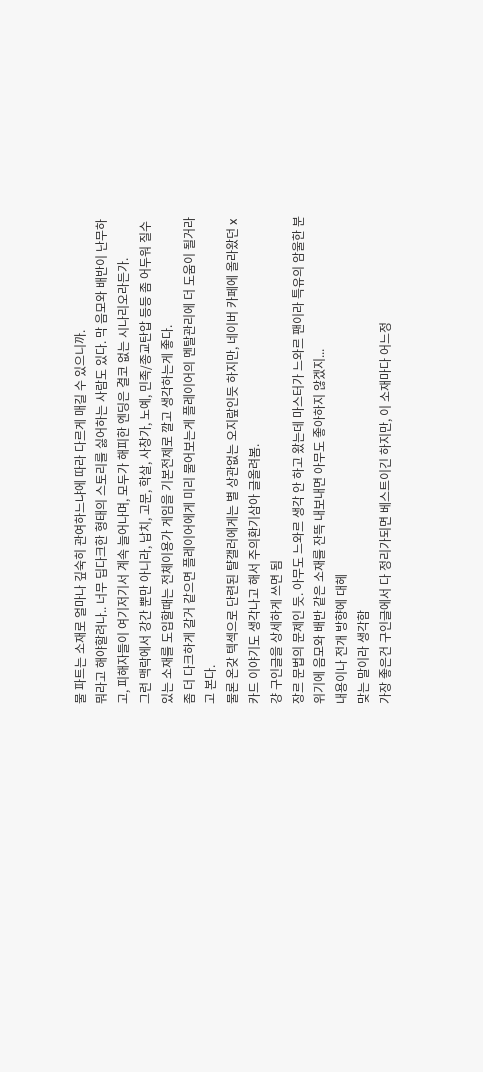물 파트는 소재로 얼마나 깊숙히 관여하느냐에 따라 다르게 매길 수 있으니까.
뭐라고 해야할려나.. 너무 딥다크한 형태의 스토리를 싫어하는 사람도 있다. 막 음모와 배반이 난무하고, 피해자들이 여기저기서 계속 늘어나며, 모두가 해피한 엔딩은 결코 없는 시나리오라든가.
그런 맥락에서 강간 뿐만 아니라, 납치, 고문, 학살, 사창가, 노예, 민족/종교탄압 등등 좀 어두워 질수 있는 소재를 도입할때는 전체이용가 게임을 기본전제로 깔고 생각하는게 좋다.
좀 더 다크하게 갈거 같으면 플레이어에게 미리 물어보는게 플레이어의 멘탈관리에 더 도움이 될거라고 본다.
물론 온갖 텍섹으로 단련된 턀갤러에게는 별 상관없는 오지랖인듯 하지만, 네이버 카페에 올라왔던 x 카드 이야기도 생각나고 해서 주의환기삼아 글올려봄.
걍 구인글을 상세하게 쓰면 됨
장르 문법의 문제인 듯. 아무도 느와르 생각 안 하고 왔는데 마스터가 느와르 팬이라 특유의 암울한 분위기에 음모와 배반 같은 소재를 잔뜩 내보내면 아무도 좋아하지 않겠지...
내용이나 전개 방향에 대헤
맞는 말이라 생각함
가장 좋은건 구인글에서 다 정리가되면 베스트이긴 하지만, 이 소재마다 어느정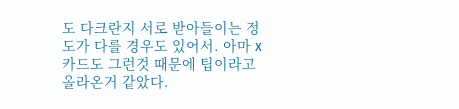도 다크란지 서로 받아들이는 정도가 다를 경우도 있어서. 아마 x카드도 그런것 때문에 팁이라고 올라온거 같았다.